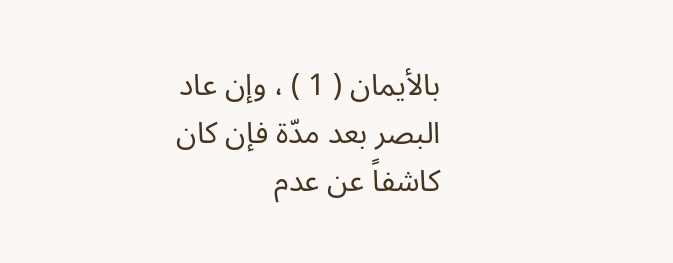بالأيمان ( 1 ) ، وإن عاد البصر بعد مدّة فإن كان كاشفاً عن عدم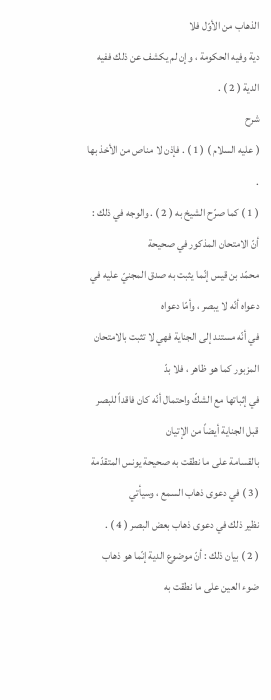الذهاب من الأوّل فلا
دية وفيه الحكومة ، وإن لم يكشف عن ذلك ففيه الدية ( 2 ) .
شرح
( عليه السلام ) ( 1 ) . فإذن لا مناص من الأخذ بها .
( 1 ) كما صرّح الشيخ به ( 2 ) . والوجه في ذلك : أنّ الامتحان المذكور في صحيحة
محمّد بن قيس إنّما يثبت به صدق المجنيّ عليه في دعواه أنّه لا يبصر ، وأمّا دعواه
في أنّه مستند إلى الجناية فهي لا تثبت بالامتحان المزبور كما هو ظاهر ، فلا بدّ
في إثباتها مع الشكّ واحتمال أنّه كان فاقداً للبصر قبل الجناية أيضاً من الإتيان
بالقسامة على ما نطقت به صحيحة يونس المتقدّمة ( 3 ) في دعوى ذهاب السمع ، وسيأتي
نظير ذلك في دعوى ذهاب بعض البصر ( 4 ) .
( 2 ) بيان ذلك : أنّ موضوع الدية إنّما هو ذهاب ضوء العين على ما نطقت به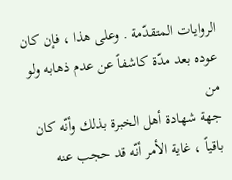الروايات المتقدّمة . وعلى هذا ، فإن كان عوده بعد مدّة كاشفاً عن عدم ذهابه ولو من
جهة شهادة أهل الخبرة بذلك وأنّه كان باقياً ، غاية الأمر أنّه قد حجب عنه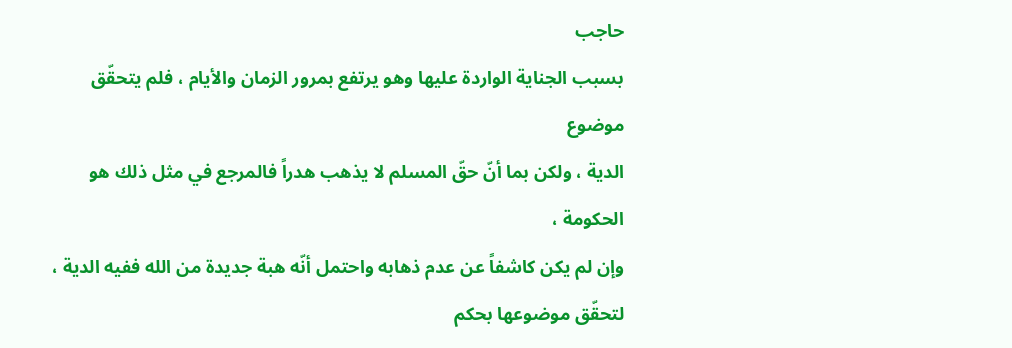حاجب
بسبب الجناية الواردة عليها وهو يرتفع بمرور الزمان والأيام ، فلم يتحقّق موضوع
الدية ، ولكن بما أنّ حقّ المسلم لا يذهب هدراً فالمرجع في مثل ذلك هو الحكومة ،
وإن لم يكن كاشفاً عن عدم ذهابه واحتمل أنّه هبة جديدة من الله ففيه الدية ،
لتحقّق موضوعها بحكم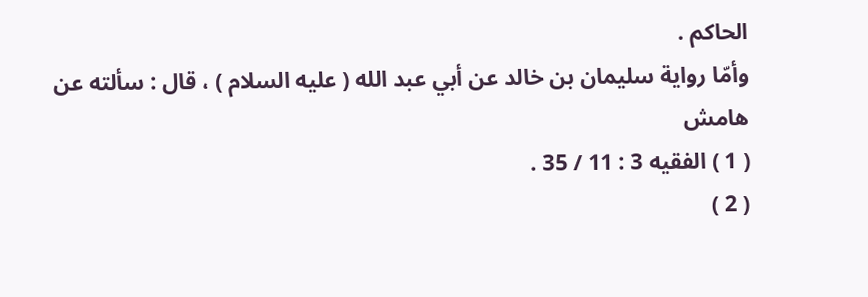الحاكم .
وأمّا رواية سليمان بن خالد عن أبي عبد الله ( عليه السلام ) ، قال : سألته عن
هامش
( 1 ) الفقيه 3 : 11 / 35 .
( 2 )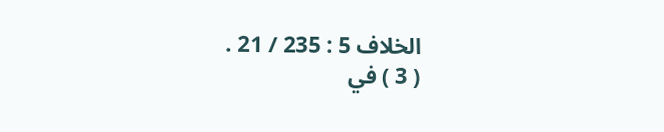الخلاف 5 : 235 / 21 .
( 3 ) في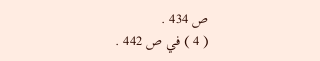ص 434 .
( 4 ) في ص 442 .